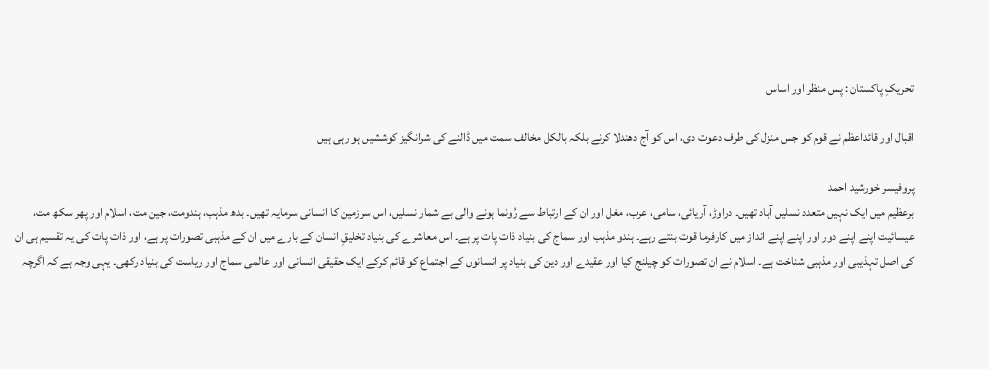تحریکِ پاکستان : پس منظر اور اساس

اقبال اور قائداعظم نے قوم کو جس منزل کی طرف دعوت دی، اس کو آج دھندلا کرنے بلکہ بالکل مخالف سمت میں ڈالنے کی شرانگیز کوششیں ہو رہی ہیں

پروفیسر خورشید احمد
برعظیم میں ایک نہیں متعدد نسلیں آباد تھیں۔ دراوڑ، آریائی، سامی، عرب، مغل اور ان کے ارتباط سے رُونما ہونے والی بے شمار نسلیں، اس سرزمین کا انسانی سرمایہ تھیں۔ بدھ مذہب، ہندومت، جین مت، اسلام اور پھر سکھ مت، عیسائیت اپنے اپنے دور اور اپنے اپنے انداز میں کارفرما قوت بنتے رہے۔ ہندو مذہب اور سماج کی بنیاد ذات پات پر ہے۔ اس معاشرے کی بنیاد تخلیقِ انسان کے بارے میں ان کے مذہبی تصورات پر ہے، اور ذات پات کی یہ تقسیم ہی ان کی اصل تہذیبی اور مذہبی شناخت ہے۔ اسلام نے ان تصورات کو چیلنج کیا اور عقیدے اور دین کی بنیاد پر انسانوں کے اجتماع کو قائم کرکے ایک حقیقی انسانی اور عالمی سماج اور ریاست کی بنیاد رکھی۔ یہی وجہ ہے کہ اگرچہ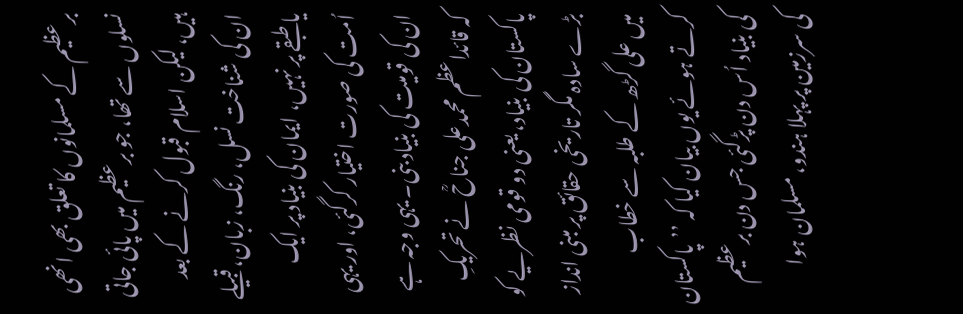برعظیم کے مسلمانوں کا تعلق بھی انھی نسلوں سے تھا، جو برعظیم میں پائی جاتی ہیں، لیکن اسلام قبول کرنے کے بعد ان کی شناخت نسل، رنگ، زبان، قبیلے یا طبقے پر نہیں، ایمان کی بنیاد پر ایک اُمت کی صورت اختیار کرگئی، اور یہی ان کی قومیت کی بنیاد بنی۔ یہی وجہ ہے کہ قائداعظم محمدعلی جناحؒ نے تحریکِ پاکستان کی بنیاد، یعنی دو قومی نظریے کو بڑے سادہ مگر تاریخی حقائق پر مبنی انداز میں علی گڑھ کے طلبہ سے خطاب کرتے ہوئے یوں بیان کیا کہ ’’پاکستان کی بنیاد اُس دن پڑگئی جس دن برعظیم کی سرزمین پر پہلا ہندو، مسلمان ہوا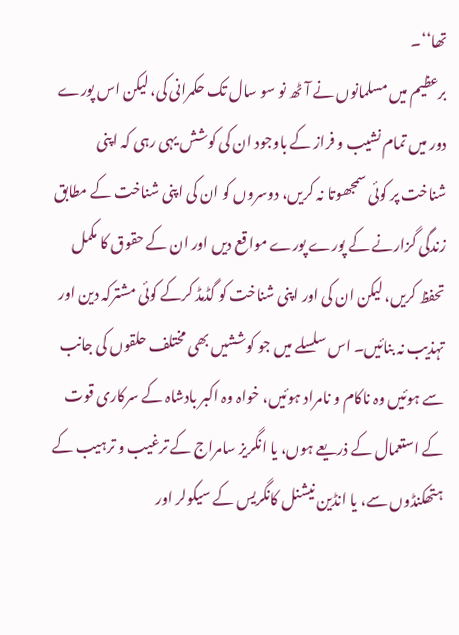تھا‘‘۔
برعظیم میں مسلمانوں نے آٹھ نو سو سال تک حکمرانی کی، لیکن اس پورے دور میں تمام نشیب و فراز کے باوجود ان کی کوشش یہی رہی کہ اپنی شناخت پر کوئی سمجھوتا نہ کریں، دوسروں کو ان کی اپنی شناخت کے مطابق زندگی گزارنے کے پورے پورے مواقع دیں اور ان کے حقوق کا مکمل تحفظ کریں، لیکن ان کی اور اپنی شناخت کو گڈمڈ کرکے کوئی مشترکہ دین اور تہذیب نہ بنائیں۔ اس سلسلے میں جو کوششیں بھی مختلف حلقوں کی جانب سے ہوئیں وہ ناکام و نامراد ہوئیں، خواہ وہ اکبر بادشاہ کے سرکاری قوت کے استعمال کے ذریعے ہوں، یا انگریز سامراج کے ترغیب و ترہیب کے ہتھکنڈوں سے، یا انڈین نیشنل کانگریس کے سیکولر اور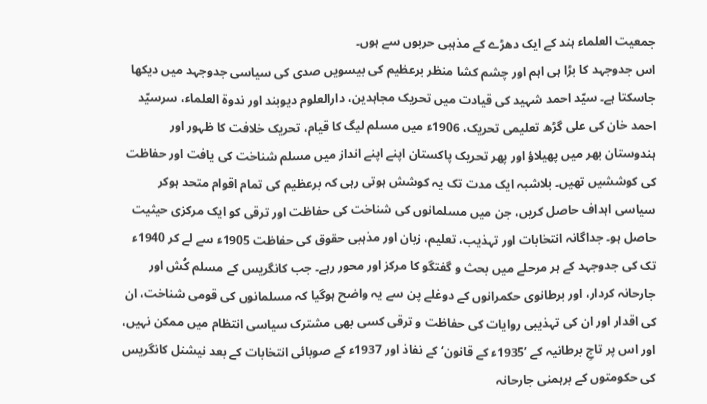جمعیت العلماء ہند کے ایک دھڑے کے مذہبی حربوں سے ہوں۔
اس جدوجہد کا بڑا ہی اہم اور چشم کشا منظر برعظیم کی بیسویں صدی کی سیاسی جدوجہد میں دیکھا جاسکتا ہے۔ سیّد احمد شہید کی قیادت میں تحریک مجاہدین، دارالعلوم دیوبند اور ندوۃ العلماء، سرسیّد احمد خان کی علی گڑھ تعلیمی تحریک، 1906ء میں مسلم لیگ کا قیام، تحریک خلافت کا ظہور اور ہندوستان بھر میں پھیلاؤ اور پھر تحریک پاکستان اپنے اپنے انداز میں مسلم شناخت کی یافت اور حفاظت کی کوششیں تھیں۔ بلاشبہ ایک مدت تک یہ کوشش ہوتی رہی کہ برعظیم کی تمام اقوام متحد ہوکر سیاسی اہداف حاصل کریں، جن میں مسلمانوں کی شناخت کی حفاظت اور ترقی کو ایک مرکزی حیثیت حاصل ہو۔ جداگانہ انتخابات اور تہذیب، تعلیم، زبان اور مذہبی حقوق کی حفاظت 1905ء سے لے کر 1940ء تک کی جدوجہد کے ہر مرحلے میں بحث و گفتگو کا مرکز اور محور رہے۔ جب کانگریس کے مسلم کُش اور جارحانہ کردار، اور برطانوی حکمرانوں کے دوغلے پن سے یہ واضح ہوگیا کہ مسلمانوں کی قومی شناخت، ان کی اقدار اور ان کی تہذیبی روایات کی حفاظت و ترقی کسی بھی مشترک سیاسی انتظام میں ممکن نہیں، اور اس پر تاجِ برطانیہ کے ’1935ء کے قانون‘ کے نفاذ اور 1937ء کے صوبائی انتخابات کے بعد نیشنل کانگریس کی حکومتوں کے برہمنی جارحانہ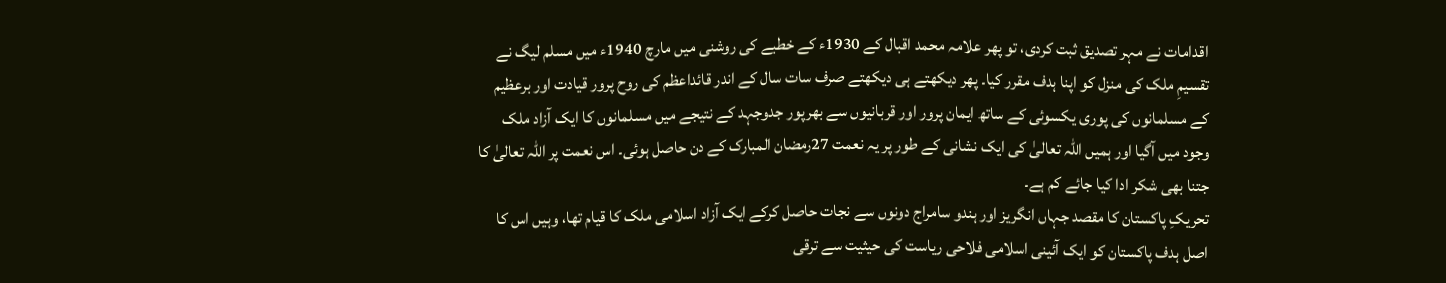اقدامات نے مہر تصدیق ثبت کردی، تو پھر علامہ محمد اقبال کے 1930ء کے خطبے کی روشنی میں مارچ 1940ء میں مسلم لیگ نے تقسیمِ ملک کی منزل کو اپنا ہدف مقرر کیا۔ پھر دیکھتے ہی دیکھتے صرف سات سال کے اندر قائداعظم کی روح پرور قیادت اور برعظیم کے مسلمانوں کی پوری یکسوئی کے ساتھ ایمان پرور اور قربانیوں سے بھرپور جدوجہد کے نتیجے میں مسلمانوں کا ایک آزاد ملک وجود میں آگیا اور ہمیں اللہ تعالیٰ کی ایک نشانی کے طور پر یہ نعمت 27رمضان المبارک کے دن حاصل ہوئی۔ اس نعمت پر اللہ تعالیٰ کا جتنا بھی شکر ادا کیا جائے کم ہے۔
تحریکِ پاکستان کا مقصد جہاں انگریز اور ہندو سامراج دونوں سے نجات حاصل کرکے ایک آزاد اسلامی ملک کا قیام تھا، وہیں اس کا اصل ہدف پاکستان کو ایک آئینی اسلامی فلاحی ریاست کی حیثیت سے ترقی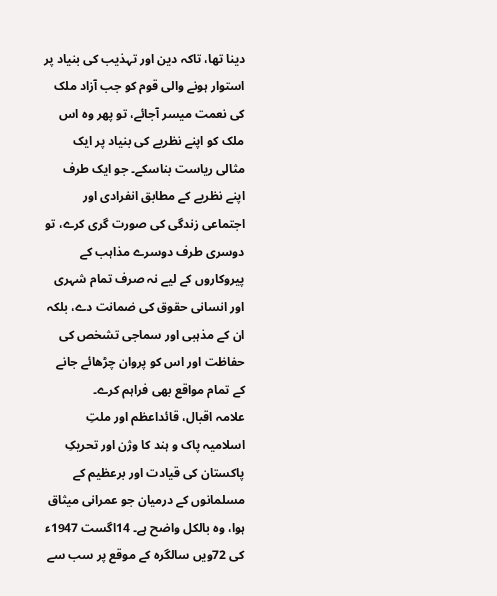دینا تھا، تاکہ دین اور تہذیب کی بنیاد پر استوار ہونے والی قوم کو جب آزاد ملک کی نعمت میسر آجائے، تو پھر وہ اس ملک کو اپنے نظریے کی بنیاد پر ایک مثالی ریاست بناسکے۔ جو ایک طرف اپنے نظریے کے مطابق انفرادی اور اجتماعی زندگی کی صورت گری کرے، تو دوسری طرف دوسرے مذاہب کے پیروکاروں کے لیے نہ صرف تمام شہری اور انسانی حقوق کی ضمانت دے، بلکہ ان کے مذہبی اور سماجی تشخص کی حفاظت اور اس کو پروان چڑھائے جانے کے تمام مواقع بھی فراہم کرے۔
علامہ اقبال، قائداعظم اور ملتِ اسلامیہ پاک و ہند کا وژن اور تحریکِ پاکستان کی قیادت اور برعظیم کے مسلمانوں کے درمیان جو عمرانی میثاق ہوا، وہ بالکل واضح ہے۔ 14اگست 1947ء کی 72ویں سالگرہ کے موقع پر سب سے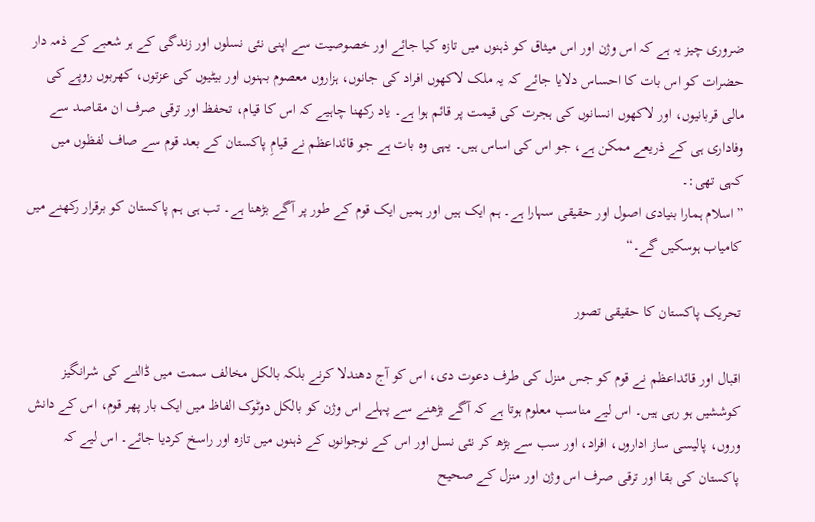ضروری چیز یہ ہے کہ اس وژن اور اس میثاق کو ذہنوں میں تازہ کیا جائے اور خصوصیت سے اپنی نئی نسلوں اور زندگی کے ہر شعبے کے ذمہ دار حضرات کو اس بات کا احساس دلایا جائے کہ یہ ملک لاکھوں افراد کی جانوں، ہزاروں معصوم بہنوں اور بیٹیوں کی عزتوں، کھربوں روپے کی مالی قربانیوں، اور لاکھوں انسانوں کی ہجرت کی قیمت پر قائم ہوا ہے۔ یاد رکھنا چاہیے کہ اس کا قیام، تحفظ اور ترقی صرف ان مقاصد سے وفاداری ہی کے ذریعے ممکن ہے، جو اس کی اساس ہیں۔ یہی وہ بات ہے جو قائداعظم نے قیامِ پاکستان کے بعد قوم سے صاف لفظوں میں کہی تھی:۔
”اسلام ہمارا بنیادی اصول اور حقیقی سہارا ہے۔ ہم ایک ہیں اور ہمیں ایک قوم کے طور پر آگے بڑھنا ہے۔ تب ہی ہم پاکستان کو برقرار رکھنے میں کامیاب ہوسکیں گے۔“

تحریک پاکستان کا حقیقی تصور

اقبال اور قائداعظم نے قوم کو جس منزل کی طرف دعوت دی، اس کو آج دھندلا کرنے بلکہ بالکل مخالف سمت میں ڈالنے کی شرانگیز کوششیں ہو رہی ہیں۔ اس لیے مناسب معلوم ہوتا ہے کہ آگے بڑھنے سے پہلے اس وژن کو بالکل دوٹوک الفاظ میں ایک بار پھر قوم، اس کے دانش وروں، پالیسی ساز اداروں، افراد، اور سب سے بڑھ کر نئی نسل اور اس کے نوجوانوں کے ذہنوں میں تازہ اور راسخ کردیا جائے۔ اس لیے کہ پاکستان کی بقا اور ترقی صرف اس وژن اور منزل کے صحیح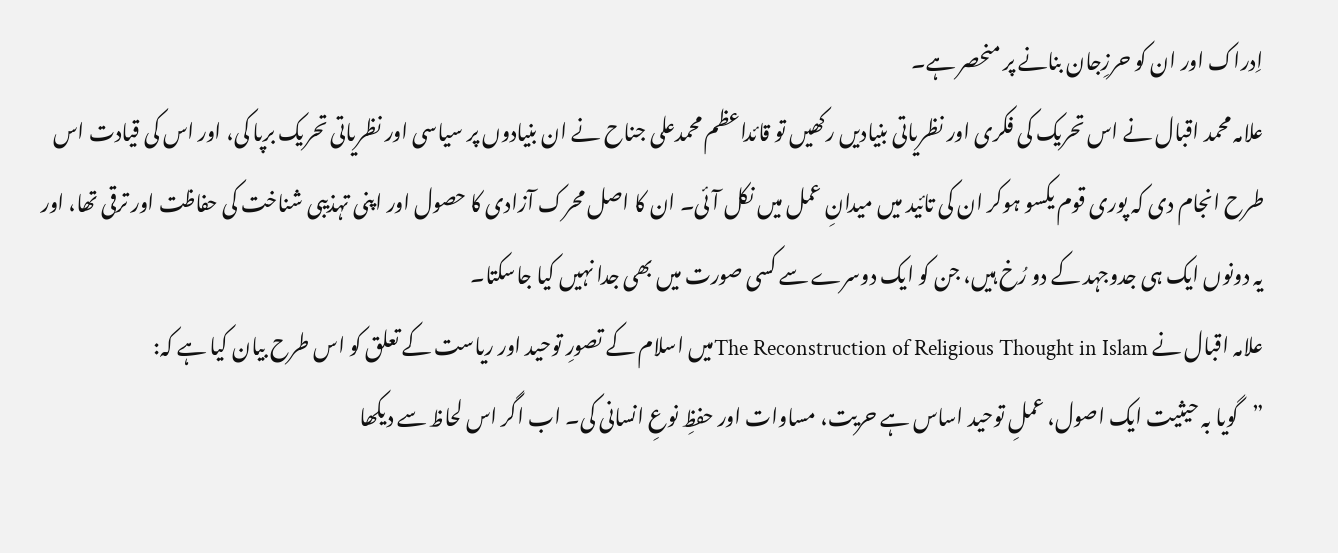اِدراک اور ان کو حرزِجان بنانے پر منحصر ہے۔
علامہ محمد اقبال نے اس تحریک کی فکری اور نظریاتی بنیادیں رکھیں تو قائداعظم محمدعلی جناح نے ان بنیادوں پر سیاسی اور نظریاتی تحریک برپا کی، اور اس کی قیادت اس طرح انجام دی کہ پوری قوم یکسو ہوکر ان کی تائید میں میدانِ عمل میں نکل آئی۔ ان کا اصل محرک آزادی کا حصول اور اپنی تہذیبی شناخت کی حفاظت اور ترقی تھا، اور یہ دونوں ایک ہی جدوجہد کے دو رُخ ہیں، جن کو ایک دوسرے سے کسی صورت میں بھی جدا نہیں کیا جاسکتا۔
علامہ اقبال نے The Reconstruction of Religious Thought in Islamمیں اسلام کے تصورِ توحید اور ریاست کے تعلق کو اس طرح بیان کیا ہے کہ:
”گویا بہ حیثیت ایک اصول، عملِ توحید اساس ہے حریت، مساوات اور حفظِ نوعِ انسانی کی۔ اب اگر اس لحاظ سے دیکھا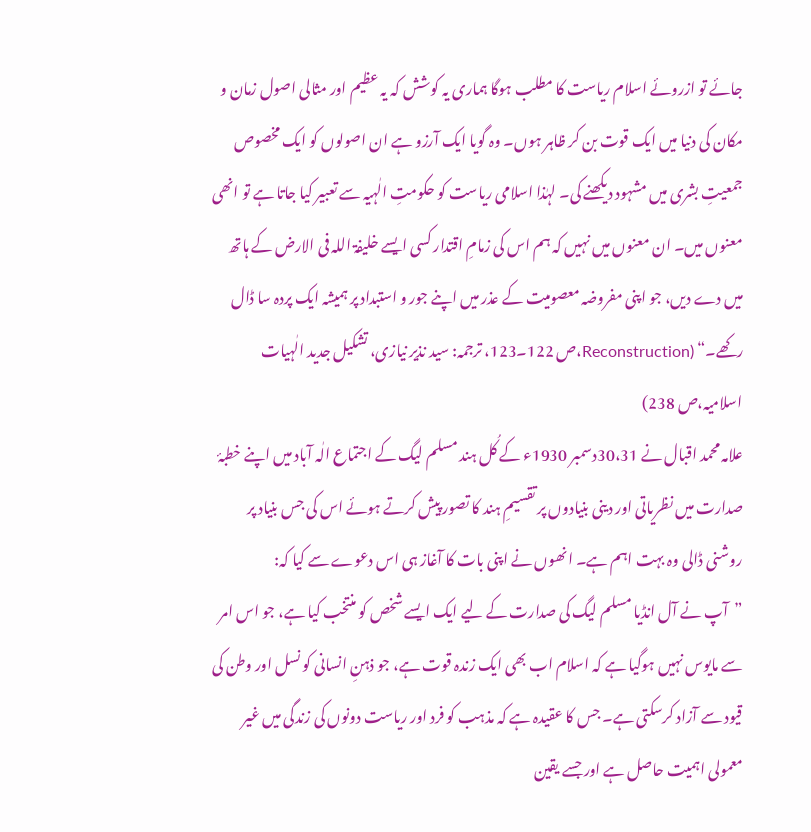جائے تو ازروئے اسلام ریاست کا مطلب ہوگا ہماری یہ کوشش کہ یہ عظیم اور مثالی اصول زمان و مکان کی دنیا میں ایک قوت بن کر ظاہر ہوں۔ وہ گویا ایک آرزو ہے ان اصولوں کو ایک مخصوص جمعیتِ بشری میں مشہود دیکھنے کی۔ لہٰذا اسلامی ریاست کو حکومتِ الٰہیہ سے تعبیر کیا جاتا ہے تو انھی معنوں میں۔ ان معنوں میں نہیں کہ ہم اس کی زمامِ اقتدار کسی ایسے خلیفۃ اللہ فی الارض کے ہاتھ میں دے دیں، جو اپنی مفروضہ معصومیت کے عذر میں اپنے جور و استبداد پر ہمیشہ ایک پردہ سا ڈال رکھے۔“ (Reconstruction،ص 122۔123، ترجمہ: سید نذیر نیازی، تشکیل جدید الٰہیات اسلامیہ،ص 238)
علامہ محمد اقبال نے 30،31دسمبر 1930ء کے کُل ہند مسلم لیگ کے اجتماع الٰہ آباد میں اپنے خطبۂ صدارت میں نظریاتی اور دینی بنیادوں پر تقسیمِ ہند کا تصور پیش کرتے ہوئے اس کی جس بنیاد پر روشنی ڈالی وہ بہت اہم ہے۔ انھوں نے اپنی بات کا آغاز ہی اس دعوے سے کیا کہ:
”آپ نے آل انڈیا مسلم لیگ کی صدارت کے لیے ایک ایسے شخص کو منتخب کیا ہے، جو اس امر سے مایوس نہیں ہوگیا ہے کہ اسلام اب بھی ایک زندہ قوت ہے، جو ذہنِ انسانی کو نسل اور وطن کی قیود سے آزاد کرسکتی ہے۔ جس کا عقیدہ ہے کہ مذہب کو فرد اور ریاست دونوں کی زندگی میں غیر معمولی اہمیت حاصل ہے اور جسے یقین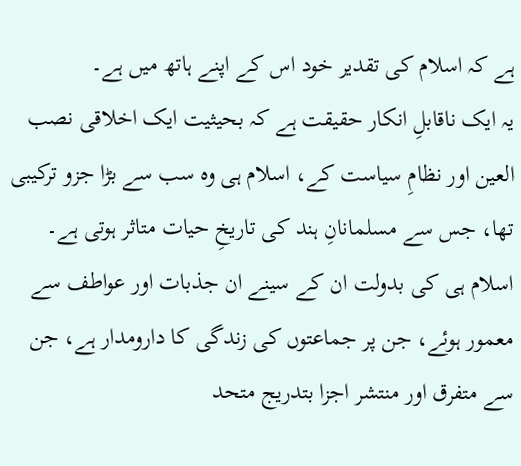ہے کہ اسلام کی تقدیر خود اس کے اپنے ہاتھ میں ہے۔
یہ ایک ناقابلِ انکار حقیقت ہے کہ بحیثیت ایک اخلاقی نصب العین اور نظامِ سیاست کے، اسلام ہی وہ سب سے بڑا جزو ترکیبی تھا، جس سے مسلمانانِ ہند کی تاریخِ حیات متاثر ہوتی ہے۔ اسلام ہی کی بدولت ان کے سینے ان جذبات اور عواطف سے معمور ہوئے، جن پر جماعتوں کی زندگی کا دارومدار ہے، جن سے متفرق اور منتشر اجزا بتدریج متحد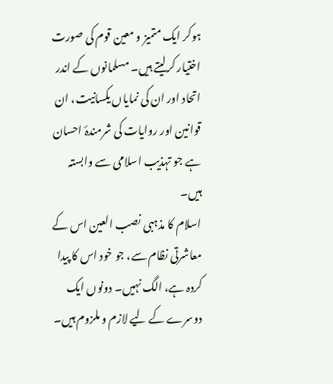ہوکر ایک متمیز و معین قوم کی صورت اختیار کرلیتے ہیں۔ مسلمانوں کے اندر اتحاد اور ان کی نمایاں یکسانیت، ان قوانین اور روایات کی شرمندۂ احسان ہے جو تہذیب اسلامی سے وابستہ ہیں۔
اسلام کا مذہبی نصب العین اس کے معاشرتی نظام سے، جو خود اس کا پیدا کردہ ہے، الگ نہیں۔ دونوں ایک دوسرے کے لیے لازم و ملزوم ہیں۔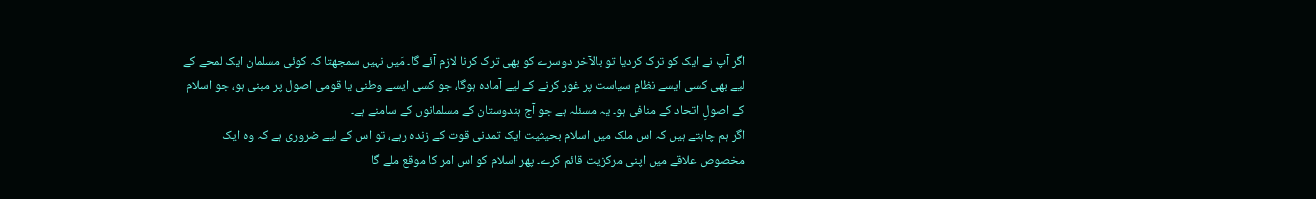اگر آپ نے ایک کو ترک کردیا تو بالآخر دوسرے کو بھی ترک کرنا لازم آئے گا۔ مَیں نہیں سمجھتا کہ کوئی مسلمان ایک لمحے کے لیے بھی کسی ایسے نظامِ سیاست پر غور کرنے کے لیے آمادہ ہوگا، جو کسی ایسے وطنی یا قومی اصول پر مبنی ہو، جو اسلام کے اصولِ اتحاد کے منافی ہو۔ یہ مسئلہ ہے جو آج ہندوستان کے مسلمانوں کے سامنے ہے۔
اگر ہم چاہتے ہیں کہ اس ملک میں اسلام بحیثیت ایک تمدنی قوت کے زندہ رہے، تو اس کے لیے ضروری ہے کہ وہ ایک مخصوص علاقے میں اپنی مرکزیت قائم کرے۔ پھر اسلام کو اس امر کا موقع ملے گا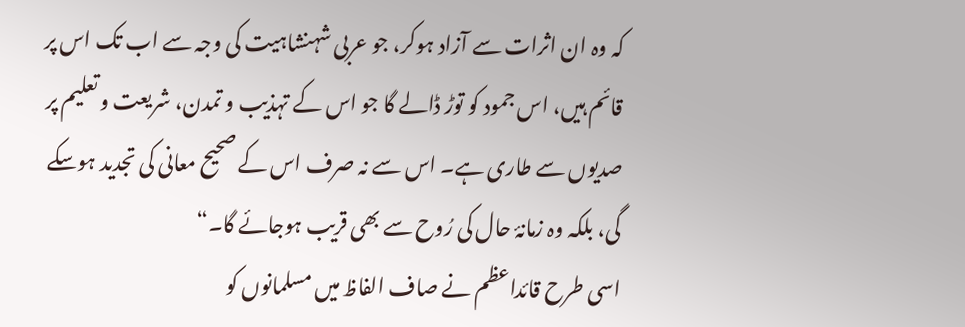کہ وہ ان اثرات سے آزاد ہوکر، جو عربی شہنشاہیت کی وجہ سے اب تک اس پر قائم ہیں، اس جمود کو توڑ ڈالے گا جو اس کے تہذیب و تمدن، شریعت و تعلیم پر صدیوں سے طاری ہے۔ اس سے نہ صرف اس کے صحیح معانی کی تجدید ہوسکے گی، بلکہ وہ زمانۂ حال کی رُوح سے بھی قریب ہوجائے گا۔“
اسی طرح قائداعظم نے صاف الفاظ میں مسلمانوں کو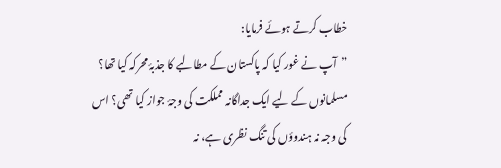خطاب کرتے ہوئے فرمایا:
”آپ نے غور کیا کہ پاکستان کے مطالبے کا جذبۂ محرکہ کیا تھا؟ مسلمانوں کے لیے ایک جداگانہ مملکت کی وجۂ جواز کیا تھی؟ اس کی وجہ نہ ہندوؤں کی تنگ نظری ہے، نہ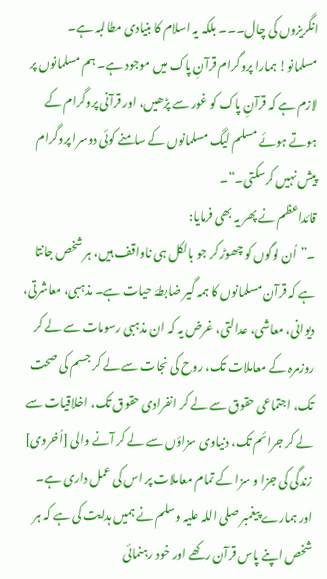انگریزوں کی چال۔۔۔ بلکہ یہ اسلام کا بنیادی مطالبہ ہے۔
مسلمانو! ہمارا پروگرام قرآنِ پاک میں موجود ہے۔ ہم مسلمانوں پر لازم ہے کہ قرآنِ پاک کو غور سے پڑھیں، اور قرآنی پروگرام کے ہوتے ہوئے مسلم لیگ مسلمانوں کے سامنے کوئی دوسرا پروگرام پیش نہیں کرسکتی۔“۔
قائداعظم نے پھر یہ بھی فرمایا:
۔”اُن لوگوں کو چھوڑ کر جو بالکل ہی ناواقف ہیں، ہر شخص جانتا ہے کہ قرآن مسلمانوں کا ہمہ گیر ضابطۂ حیات ہے۔ مذہبی، معاشرتی، دیوانی، معاشی، عدالتی، غرض یہ کہ ان مذہبی رسومات سے لے کر روزمرہ کے معاملات تک، روح کی نجات سے لے کر جسم کی صحت تک، اجتماعی حقوق سے لے کر انفرادی حقوق تک، اخلاقیات سے لے کر جرائم تک، دنیاوی سزاؤں سے لے کر آنے والی [اُخروی] زندگی کی جزا و سزا کے تمام معاملات پر اس کی عمل داری ہے۔ اور ہمارے پیغمبر صلی اللہ علیہ وسلم نے ہمیں ہدایت کی ہے کہ ہر شخص اپنے پاس قرآن رکھے اور خود رہنمائی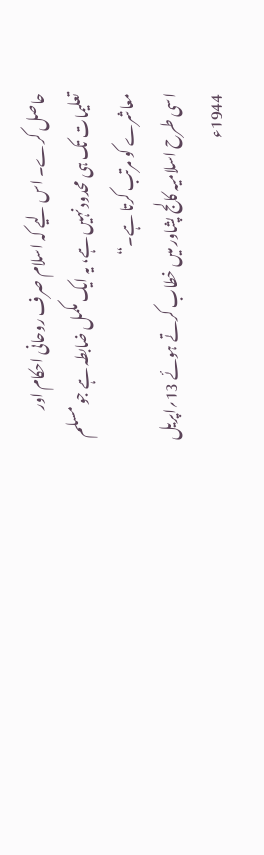حاصل کرے۔ اس لیے کہ اسلام صرف روحانی احکام اور تعلیمات تک ہی محدود نہیں ہے، یہ ایک مکمل ضابطہ ہے جو مسلم معاشرے کو مرتب کرتا ہے۔“
اسی طرح اسلامیہ کالج پشاور میں خطاب کرتے ہوئے 13؍اپریل 1944ء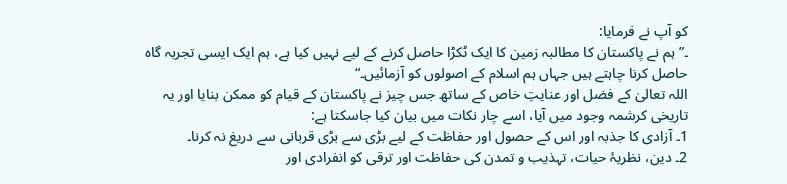کو آپ نے فرمایا:
۔”ہم نے پاکستان کا مطالبہ زمین کا ایک ٹکڑا حاصل کرنے کے لیے نہیں کیا ہے، ہم ایک ایسی تجربہ گاہ حاصل کرنا چاہتے ہیں جہاں ہم اسلام کے اصولوں کو آزمائیں۔“
اللہ تعالیٰ کے فضل اور عنایتِ خاص کے ساتھ جس چیز نے پاکستان کے قیام کو ممکن بنایا اور یہ تاریخی کرشمہ وجود میں آیا، اسے چار نکات میں بیان کیا جاسکتا ہے:
1۔ آزادی کا جذبہ اور اس کے حصول اور حفاظت کے لیے بڑی سے بڑی قربانی سے دریغ نہ کرنا۔
2۔ دین، نظریۂ حیات، تہذیب و تمدن کی حفاظت اور ترقی کو انفرادی اور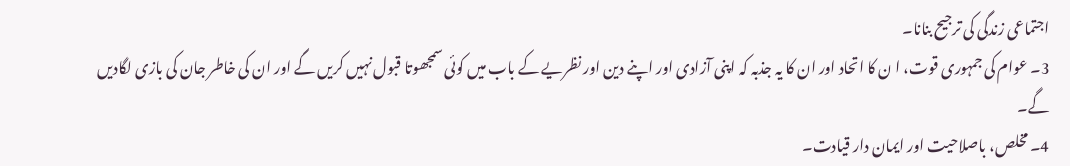اجتماعی زندگی کی ترجیح بنانا۔
3۔ عوام کی جمہوری قوت، ا ن کا اتحاد اور ان کا یہ جذبہ کہ اپنی آزادی اور اپنے دین اور نظریے کے باب میں کوئی سمجھوتا قبول نہیں کریں گے اور ان کی خاطر جان کی بازی لگادیں گے۔
4۔ مخلص، باصلاحیت اور ایمان دار قیادت۔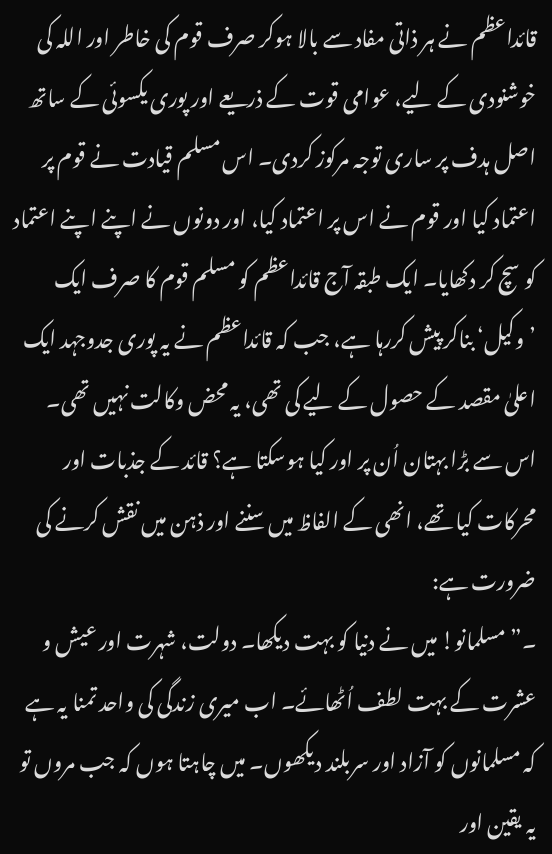قائداعظم نے ہر ذاتی مفاد سے بالا ہوکر صرف قوم کی خاطر اور اللہ کی خوشنودی کے لیے، عوامی قوت کے ذریعے اور پوری یکسوئی کے ساتھ اصل ہدف پر ساری توجہ مرکوز کردی۔ اس مسلم قیادت نے قوم پر اعتماد کیا اور قوم نے اس پر اعتماد کیا، اور دونوں نے اپنے اپنے اعتماد کو سچ کر دکھایا۔ ایک طبقہ آج قائداعظم کو مسلم قوم کا صرف ایک ’وکیل‘ بناکر پیش کررہا ہے، جب کہ قائداعظم نے یہ پوری جدوجہد ایک اعلیٰ مقصد کے حصول کے لیے کی تھی، یہ محض وکالت نہیں تھی۔ اس سے بڑا بہتان اُن پر اور کیا ہوسکتا ہے؟ قائد کے جذبات اور محرکات کیا تھے، انھی کے الفاظ میں سننے اور ذہن میں نقش کرنے کی ضرورت ہے:
۔”مسلمانو! میں نے دنیا کو بہت دیکھا۔ دولت، شہرت اور عیش و عشرت کے بہت لطف اُٹھائے۔ اب میری زندگی کی واحد تمنا یہ ہے کہ مسلمانوں کو آزاد اور سربلند دیکھوں۔ میں چاہتا ہوں کہ جب مروں تو یہ یقین اور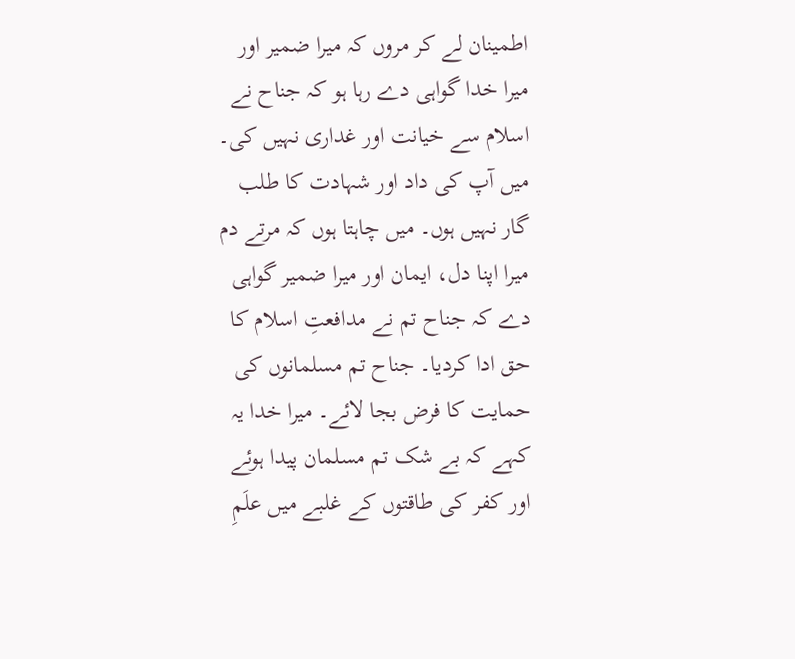اطمینان لے کر مروں کہ میرا ضمیر اور میرا خدا گواہی دے رہا ہو کہ جناح نے اسلام سے خیانت اور غداری نہیں کی۔ میں آپ کی داد اور شہادت کا طلب گار نہیں ہوں۔ میں چاہتا ہوں کہ مرتے دم میرا اپنا دل، ایمان اور میرا ضمیر گواہی دے کہ جناح تم نے مدافعتِ اسلام کا حق ادا کردیا۔ جناح تم مسلمانوں کی حمایت کا فرض بجا لائے۔ میرا خدا یہ کہے کہ بے شک تم مسلمان پیدا ہوئے اور کفر کی طاقتوں کے غلبے میں علَمِ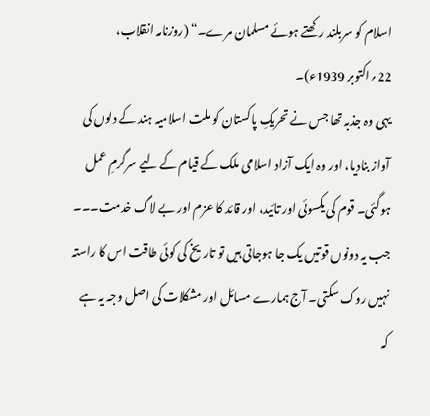اسلام کو سربلند رکھتے ہوئے مسلمان مرے۔“ (روزنامہ انقلاب، 22؍اکتوبر 1939ء)۔
یہی وہ جذبہ تھا جس نے تحریکِ پاکستان کو ملت اسلامیہ ہند کے دلوں کی آواز بنادیا، اور وہ ایک آزاد اسلامی ملک کے قیام کے لیے سرگرمِ عمل ہوگئی۔ قوم کی یکسوئی اور تائید، اور قائد کا عزم اور بے لاگ خدمت۔۔۔ جب یہ دونوں قوتیں یک جا ہوجاتی ہیں تو تاریخ کی کوئی طاقت اس کا راستہ نہیں روک سکتی۔ آج ہمارے مسائل اور مشکلات کی اصل وجہ یہ ہے کہ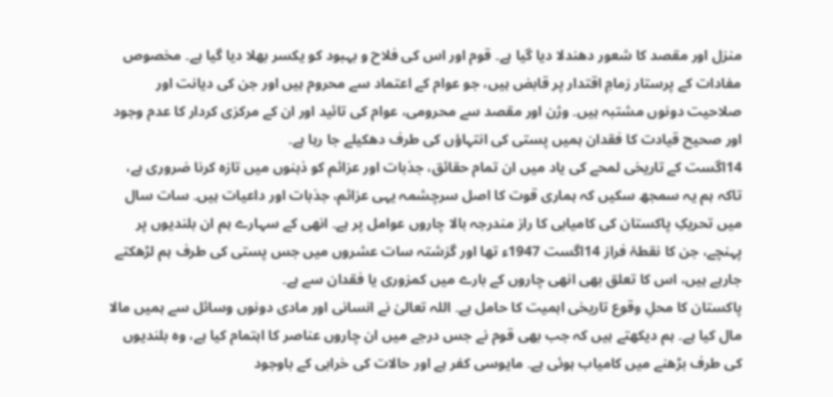منزل اور مقصد کا شعور دھندلا دیا گیا ہے۔ قوم اور اس کی فلاح و بہبود کو یکسر بھلا دیا گیا ہے۔ مخصوص مفادات کے پرستار زمامِ اقتدار پر قابض ہیں، جو عوام کے اعتماد سے محروم ہیں اور جن کی دیانت اور صلاحیت دونوں مشتبہ ہیں۔ وژن اور مقصد سے محرومی، عوام کی تائید اور ان کے مرکزی کردار کا عدم وجود اور صحیح قیادت کا فقدان ہمیں پستی کی انتہاؤں کی طرف دھکیلے جا رہا ہے۔
14اگست کے تاریخی لمحے کی یاد میں ان تمام حقائق، جذبات اور عزائم کو ذہنوں میں تازہ کرنا ضروری ہے، تاکہ ہم یہ سمجھ سکیں کہ ہماری قوت کا اصل سرچشمہ یہی عزائم، جذبات اور داعیات ہیں۔ سات سال میں تحریکِ پاکستان کی کامیابی کا راز مندرجہ بالا چاروں عوامل پر ہے۔ انھی کے سہارے ہم ان بلندیوں پر پہنچے، جن کا نقطۂ فراز 14اگست 1947ء تھا اور گزشتہ سات عشروں میں جس پستی کی طرف ہم لڑھکتے جارہے ہیں، اس کا تعلق بھی انھی چاروں کے بارے میں کمزوری یا فقدان سے ہے۔
پاکستان کا محلِ وقوع تاریخی اہمیت کا حامل ہے۔ اللہ تعالیٰ نے انسانی اور مادی دونوں وسائل سے ہمیں مالا مال کیا ہے۔ ہم دیکھتے ہیں کہ جب بھی قوم نے جس درجے میں ان چاروں عناصر کا اہتمام کیا ہے، وہ بلندیوں کی طرف بڑھنے میں کامیاب ہوئی ہے۔ مایوسی کفر ہے اور حالات کی خرابی کے باوجود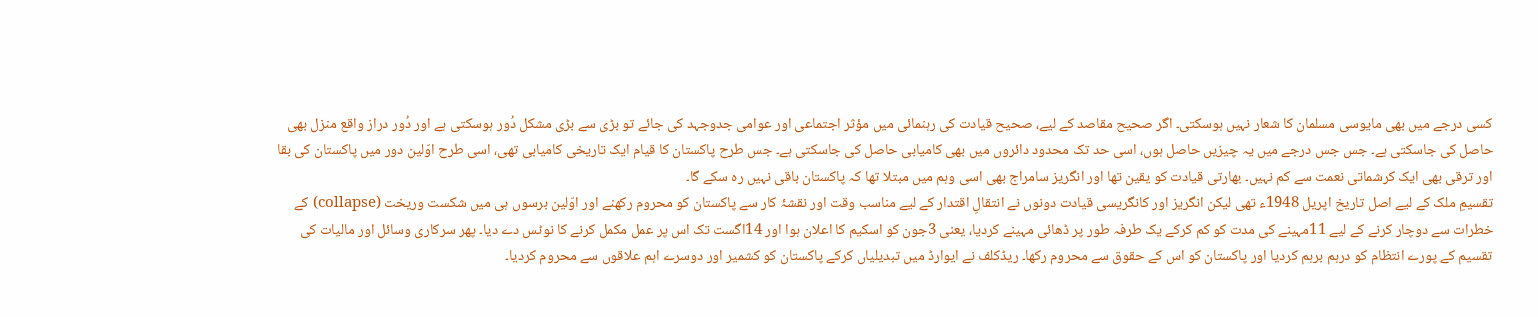کسی درجے میں بھی مایوسی مسلمان کا شعار نہیں ہوسکتی۔ اگر صحیح مقاصد کے لیے، صحیح قیادت کی رہنمائی میں مؤثر اجتماعی اور عوامی جدوجہد کی جائے تو بڑی سے بڑی مشکل دُور ہوسکتی ہے اور دُور دراز واقع منزل بھی حاصل کی جاسکتی ہے۔ جس جس درجے میں یہ چیزیں حاصل ہوں، اسی حد تک محدود دائروں میں بھی کامیابی حاصل کی جاسکتی ہے۔ جس طرح پاکستان کا قیام ایک تاریخی کامیابی تھی، اسی طرح اوّلین دور میں پاکستان کی بقا اور ترقی بھی ایک کرشماتی نعمت سے کم نہیں۔ بھارتی قیادت کو یقین تھا اور انگریز سامراج بھی اسی وہم میں مبتلا تھا کہ پاکستان باقی نہیں رہ سکے گا۔
تقسیمِ ملک کے لیے اصل تاریخ اپریل 1948ء تھی لیکن انگریز اور کانگریسی قیادت دونوں نے انتقالِ اقتدار کے لیے مناسب وقت اور نقشۂ کار سے پاکستان کو محروم رکھنے اور اوّلین برسوں ہی میں شکست وریخت (collapse) کے خطرات سے دوچار کرنے کے لیے 11مہینے کی مدت کو کم کرکے یک طرفہ طور پر ڈھائی مہینے کردیا، یعنی 3جون کو اسکیم کا اعلان ہوا اور 14اگست تک اس پر عمل مکمل کرنے کا نوٹس دے دیا۔ پھر سرکاری وسائل اور مالیات کی تقسیم کے پورے انتظام کو درہم برہم کردیا اور پاکستان کو اس کے حقوق سے محروم رکھا۔ ریڈکلف نے ایوارڈ میں تبدیلیاں کرکے پاکستان کو کشمیر اور دوسرے اہم علاقوں سے محروم کردیا۔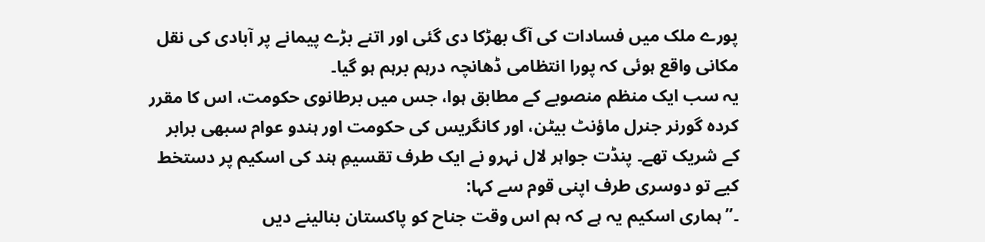پورے ملک میں فسادات کی آگ بھڑکا دی گئی اور اتنے بڑے پیمانے پر آبادی کی نقل مکانی واقع ہوئی کہ پورا انتظامی ڈھانچہ درہم برہم ہو گیا۔
یہ سب ایک منظم منصوبے کے مطابق ہوا، جس میں برطانوی حکومت، اس کا مقرر کردہ گورنر جنرل ماؤنٹ بیٹن، اور کانگریس کی حکومت اور ہندو عوام سبھی برابر کے شریک تھے۔ پنڈت جواہر لال نہرو نے ایک طرف تقسیمِ ہند کی اسکیم پر دستخط کیے تو دوسری طرف اپنی قوم سے کہا:
۔”ہماری اسکیم یہ ہے کہ ہم اس وقت جناح کو پاکستان بنالینے دیں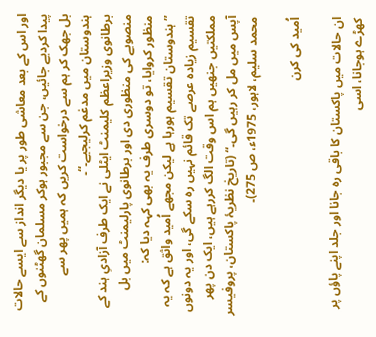اور اس کے بعد معاشی طور پر یا دیگر انداز سے ایسے حالات پیدا کردیے جائیں، جن سے مجبور ہوکر مسلمان گھٹنوں کے بل جھک کر ہم سے درخواست کریں کہ ہمیں پھر سے ہندوستان میں مدغم کرلیجیے۔“۔
برطانوی وزیراعظم کلیمنٹ ایٹلی نے ایک طرف آزادیِ ہند کے منصوبے کی منظوری دی اور برطانوی پارلیمنٹ میں بل منظور کروایا، تو دوسری طرف یہ بھی کہہ دیا کہ:
”ہندوستان تقسیم ہورہا ہے لیکن مجھے اُمید واثق ہے کہ یہ تقسیم زیادہ عرصے تک قائم نہیں رہ سکے گی، اور یہ دونوں مملکتیں جنھیں ہم اس وقت الگ کررہے ہیں، ایک دن پھر آپس میں مل کر رہیں گی۔“ (تاریخ نظریۂ پاکستان، پروفیسر محمد سلیم، لاہور، 1975ء، ص 275)۔

اُمید کی کرن

ان حالات میں پاکستان کا باقی رہ جانا اور جلد اپنے پاؤں پر کھڑے ہوجانا، اسی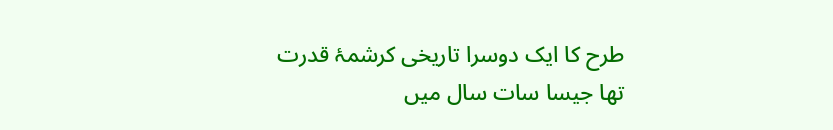طرح کا ایک دوسرا تاریخی کرشمۂ قدرت تھا جیسا سات سال میں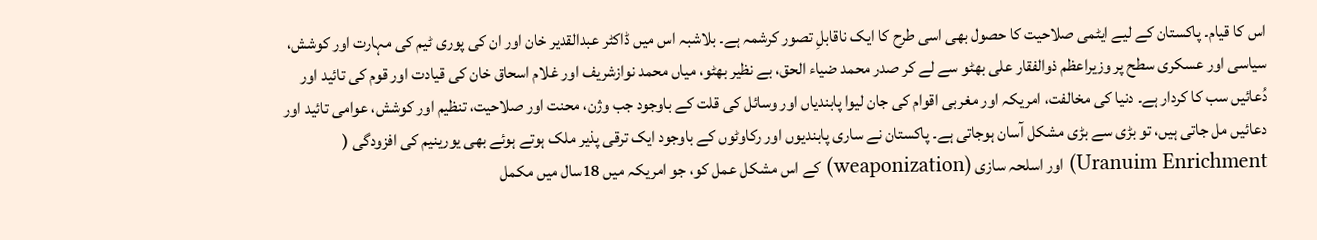اس کا قیام۔ پاکستان کے لیے ایٹمی صلاحیت کا حصول بھی اسی طرح کا ایک ناقابلِ تصور کرشمہ ہے۔ بلاشبہ اس میں ڈاکٹر عبدالقدیر خان اور ان کی پوری ٹیم کی مہارت اور کوشش، سیاسی اور عسکری سطح پر وزیراعظم ذوالفقار علی بھٹو سے لے کر صدر محمد ضیاء الحق، بے نظیر بھٹو، میاں محمد نوازشریف اور غلام اسحاق خان کی قیادت اور قوم کی تائید اور دُعائیں سب کا کردار ہے۔ دنیا کی مخالفت، امریکہ اور مغربی اقوام کی جان لیوا پابندیاں اور وسائل کی قلت کے باوجود جب وژن، محنت اور صلاحیت، تنظیم اور کوشش، عوامی تائید اور دعائیں مل جاتی ہیں، تو بڑی سے بڑی مشکل آسان ہوجاتی ہے۔ پاکستان نے ساری پابندیوں اور رکاوٹوں کے باوجود ایک ترقی پذیر ملک ہوتے ہوئے بھی یورینیم کی افزودگی ( Uranuim Enrichment) اور اسلحہ سازی (weaponization) کے اس مشکل عمل کو، جو امریکہ میں 18سال میں مکمل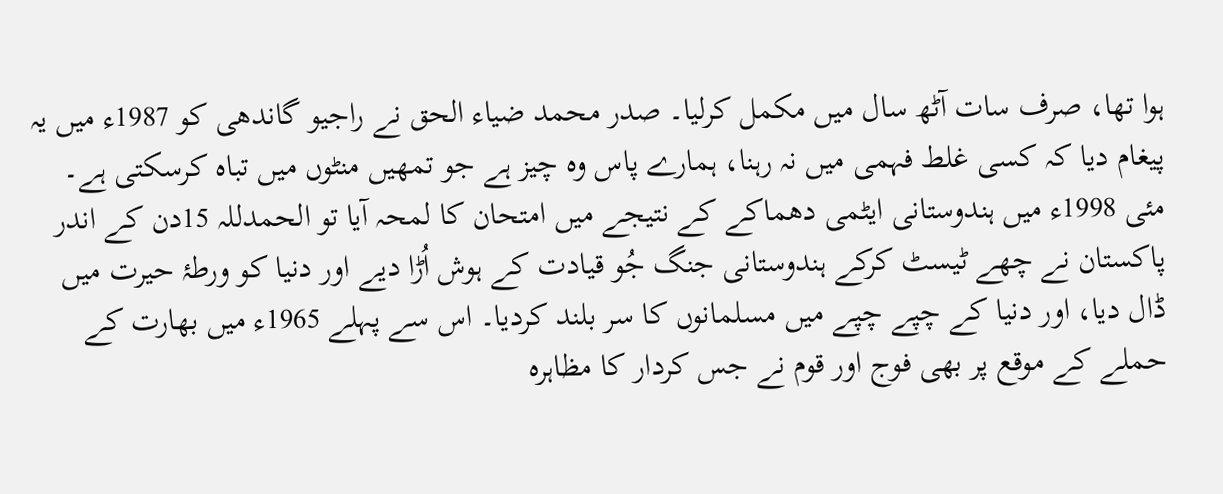ہوا تھا، صرف سات آٹھ سال میں مکمل کرلیا۔ صدر محمد ضیاء الحق نے راجیو گاندھی کو 1987ء میں یہ پیغام دیا کہ کسی غلط فہمی میں نہ رہنا، ہمارے پاس وہ چیز ہے جو تمھیں منٹوں میں تباہ کرسکتی ہے۔ مئی 1998ء میں ہندوستانی ایٹمی دھماکے کے نتیجے میں امتحان کا لمحہ آیا تو الحمدللہ 15دن کے اندر پاکستان نے چھے ٹیسٹ کرکے ہندوستانی جنگ جُو قیادت کے ہوش اُڑا دیے اور دنیا کو ورطۂ حیرت میں ڈال دیا، اور دنیا کے چپے چپے میں مسلمانوں کا سر بلند کردیا۔ اس سے پہلے 1965ء میں بھارت کے حملے کے موقع پر بھی فوج اور قوم نے جس کردار کا مظاہرہ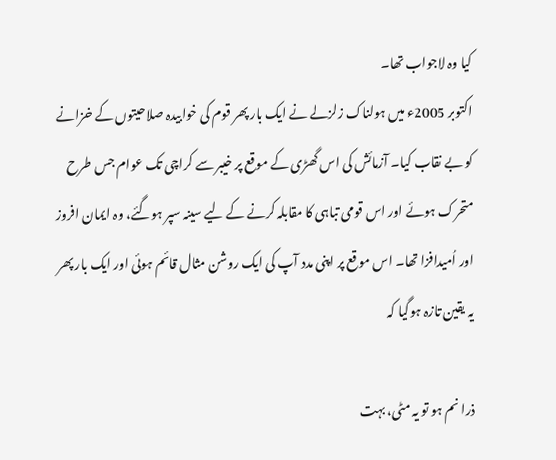کیا وہ لاجواب تھا۔
اکتوبر 2005ء میں ہولناک زلزلے نے ایک بار پھر قوم کی خوابیدہ صلاحیتوں کے خزانے کو بے نقاب کیا۔ آزمائش کی اس گھڑی کے موقع پر خیبر سے کراچی تک عوام جس طرح متحرک ہوئے اور اس قومی تباہی کا مقابلہ کرنے کے لیے سینہ سپر ہوگئے، وہ ایمان افروز اور اُمیدافزا تھا۔ اس موقع پر اپنی مدد آپ کی ایک روشن مثال قائم ہوئی اور ایک بار پھر یہ یقین تازہ ہوگیا کہ

ذرا نم ہو تو یہ مٹی، بہت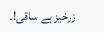زرخیز ہے ساقی!۔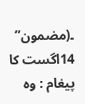۔(مضمون” 14اگست کا پیغام : وہ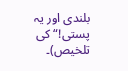بلندی اور یہ پستی!“ کی تلخیص)۔